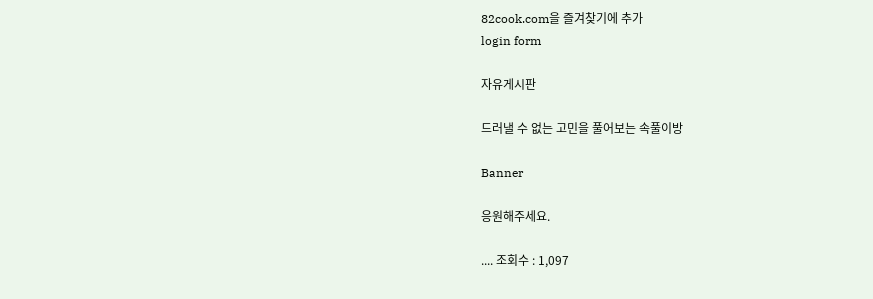82cook.com을 즐겨찾기에 추가
login form

자유게시판

드러낼 수 없는 고민을 풀어보는 속풀이방

Banner

응원해주세요.

.... 조회수 : 1,097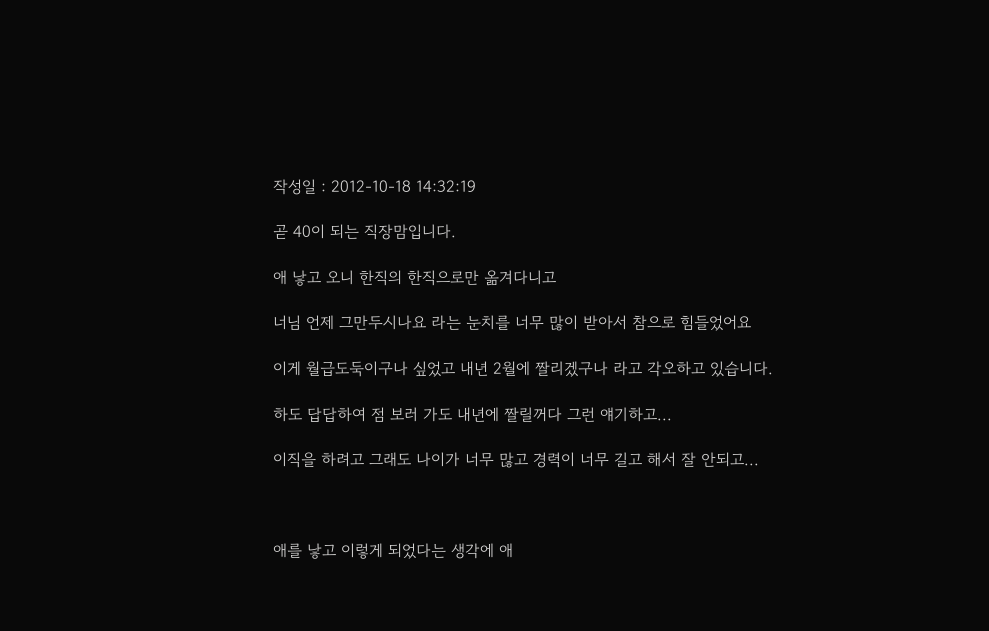작성일 : 2012-10-18 14:32:19

곧 40이 되는 직장맘입니다.

애 낳고 오니 한직의 한직으로만 옮겨다니고

너님 언제 그만두시나요 라는 눈치를 너무 많이 받아서 참으로 힘들었어요

이게 월급도둑이구나 싶었고 내년 2월에 짤리겠구나 라고 각오하고 있습니다.

하도 답답하여 점 보러 가도 내년에 짤릴꺼다 그런 얘기하고...

이직을 하려고 그래도 나이가 너무 많고 경력이 너무 길고 해서 잘 안되고...



애를 낳고 이렇게 되었다는 생각에 애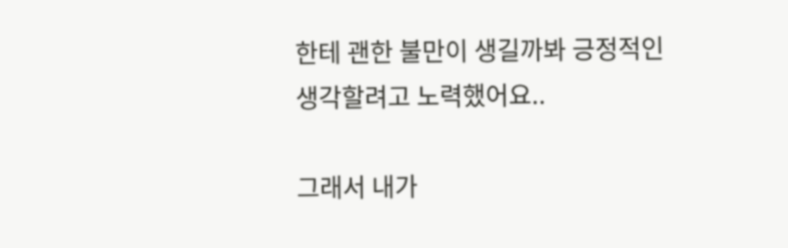한테 괜한 불만이 생길까봐 긍정적인 생각할려고 노력했어요..

그래서 내가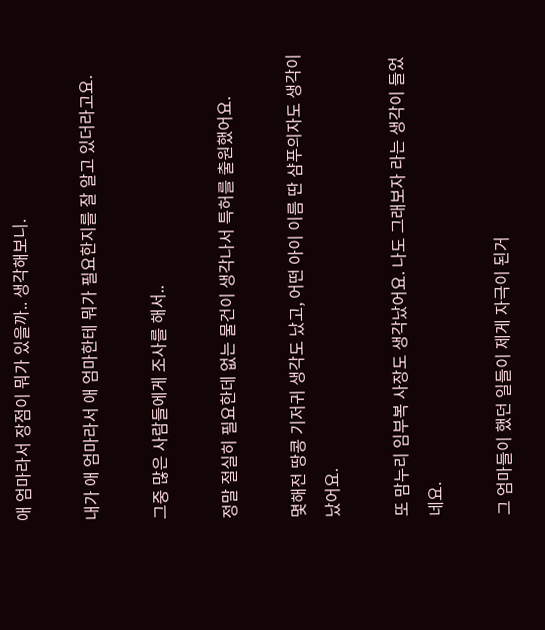애 엄마라서 장점이 뭐가 있을까.. 생각해보니.

내가 애 엄마라서 애 엄마한테 뭐가 필요한지를 잘 알고 있더라고요.

그중 많은 사람들에게 조사를 해서..

정말 절실히 필요한데 없는 물건이 생각나서 특허를 출원했어요.

몇해전 땅콩 기저귀 생각도 났고, 어떤 아이 이름 딴 샴푸의자도 생각이 났어요.

또 맘누리 임부복 사장도 생각났어요. 나도 그래보자 라는 생각이 들었네요.

그 엄마들이 했던 일들이 제게 자극이 된거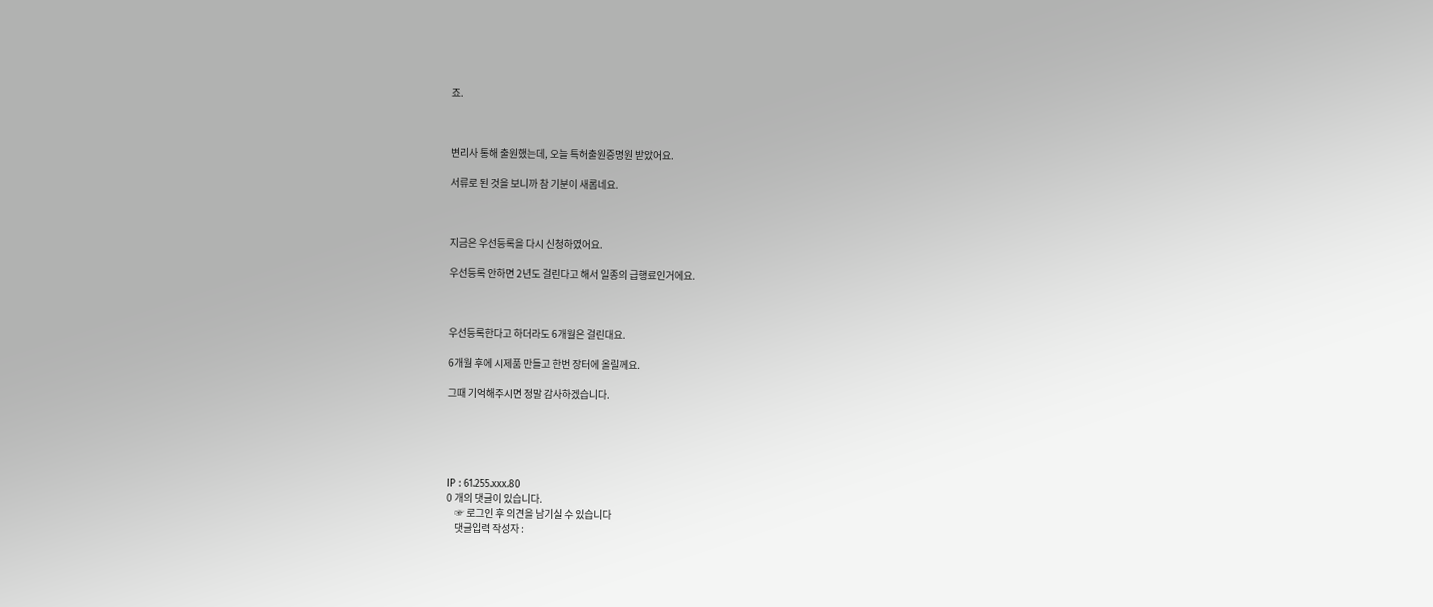죠.



변리사 통해 출원했는데, 오늘 특허출원증명원 받았어요.

서류로 된 것을 보니까 참 기분이 새롭네요.



지금은 우선등록을 다시 신청하였어요.

우선등록 안하면 2년도 걸린다고 해서 일종의 급행료인거에요.



우선등록한다고 하더라도 6개월은 걸린대요.

6개월 후에 시제품 만들고 한번 장터에 올릴께요.

그때 기억해주시면 정말 감사하겠습니다.





IP : 61.255.xxx.80
0 개의 댓글이 있습니다.
    ☞ 로그인 후 의견을 남기실 수 있습니다
    댓글입력 작성자 :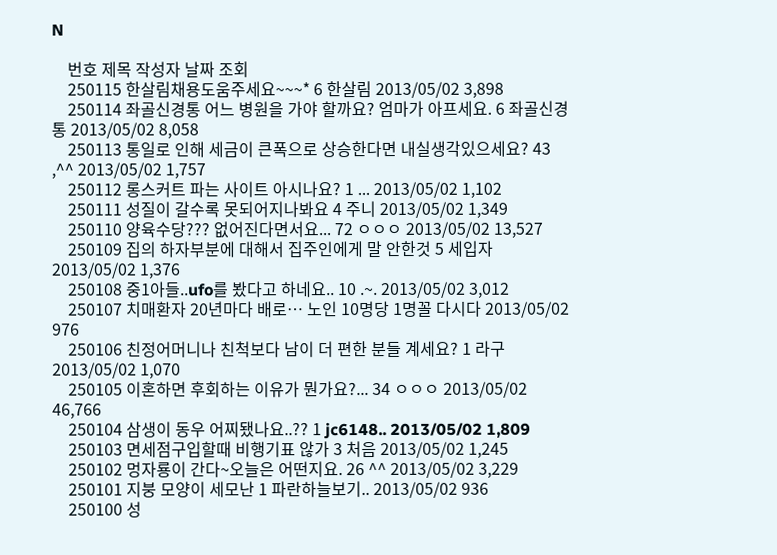N

    번호 제목 작성자 날짜 조회
    250115 한살림채용도움주세요~~~* 6 한살림 2013/05/02 3,898
    250114 좌골신경통 어느 병원을 가야 할까요? 엄마가 아프세요. 6 좌골신경통 2013/05/02 8,058
    250113 통일로 인해 세금이 큰폭으로 상승한다면 내실생각있으세요? 43 ,^^ 2013/05/02 1,757
    250112 롱스커트 파는 사이트 아시나요? 1 ... 2013/05/02 1,102
    250111 성질이 갈수록 못되어지나봐요 4 주니 2013/05/02 1,349
    250110 양육수당??? 없어진다면서요... 72 ㅇㅇㅇ 2013/05/02 13,527
    250109 집의 하자부분에 대해서 집주인에게 말 안한것 5 세입자 2013/05/02 1,376
    250108 중1아들..ufo를 봤다고 하네요.. 10 .~. 2013/05/02 3,012
    250107 치매환자 20년마다 배로… 노인 10명당 1명꼴 다시다 2013/05/02 976
    250106 친정어머니나 친척보다 남이 더 편한 분들 계세요? 1 라구 2013/05/02 1,070
    250105 이혼하면 후회하는 이유가 뭔가요?... 34 ㅇㅇㅇ 2013/05/02 46,766
    250104 삼생이 동우 어찌됐나요..?? 1 jc6148.. 2013/05/02 1,809
    250103 면세점구입할때 비행기표 않가 3 처음 2013/05/02 1,245
    250102 멍자룡이 간다~오늘은 어떤지요. 26 ^^ 2013/05/02 3,229
    250101 지붕 모양이 세모난 1 파란하늘보기.. 2013/05/02 936
    250100 성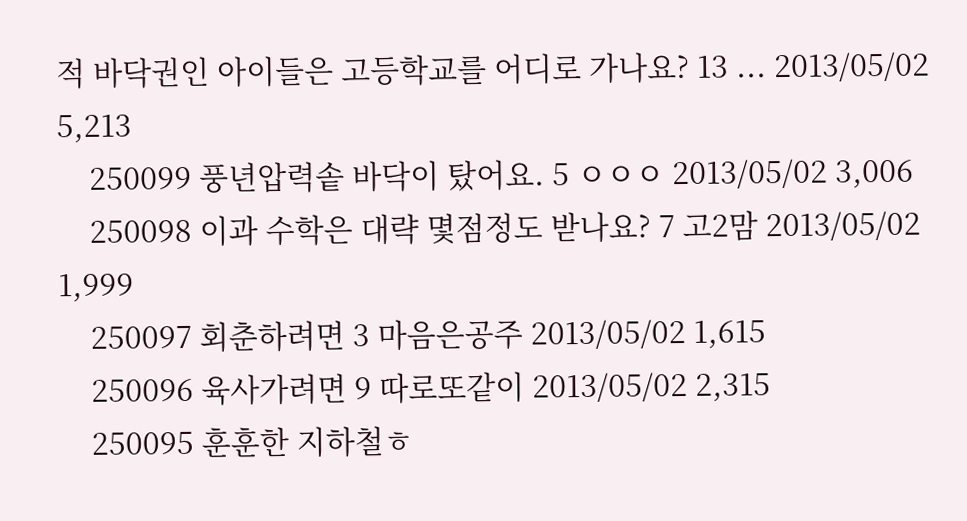적 바닥권인 아이들은 고등학교를 어디로 가나요? 13 ... 2013/05/02 5,213
    250099 풍년압력솥 바닥이 탔어요. 5 ㅇㅇㅇ 2013/05/02 3,006
    250098 이과 수학은 대략 몇점정도 받나요? 7 고2맘 2013/05/02 1,999
    250097 회춘하려면 3 마음은공주 2013/05/02 1,615
    250096 육사가려면 9 따로또같이 2013/05/02 2,315
    250095 훈훈한 지하철ㅎ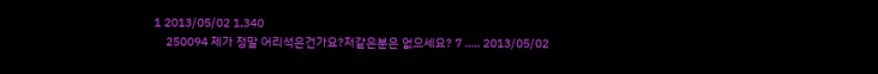1 2013/05/02 1,340
    250094 제가 정말 어리석은건가요?저같은분은 없으세요? 7 ..... 2013/05/02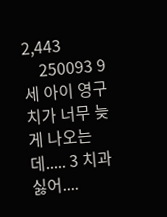2,443
    250093 9세 아이 영구치가 너무 늦게 나오는데..... 3 치과싫어....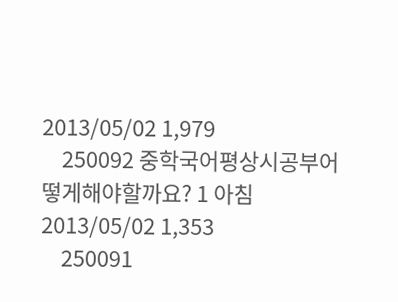2013/05/02 1,979
    250092 중학국어평상시공부어떻게해야할까요? 1 아침 2013/05/02 1,353
    250091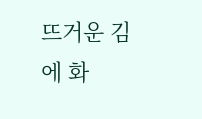뜨거운 김에 화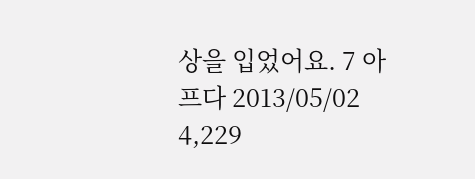상을 입었어요. 7 아프다 2013/05/02 4,229